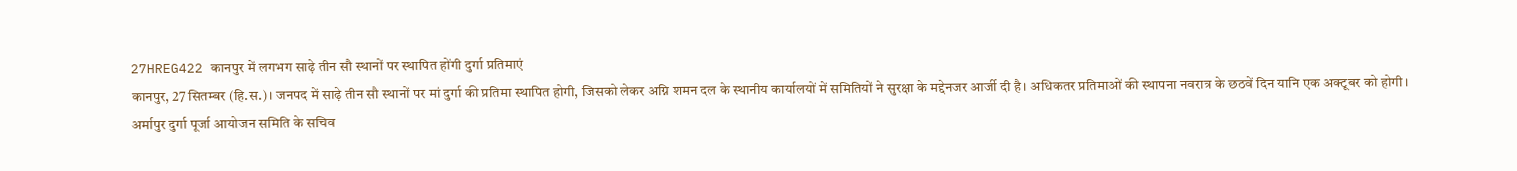27HREG422 कानपुर में लगभग साढ़े तीन सौ स्थानों पर स्थापित होंगी दुर्गा प्रतिमाएं
कानपुर, 27 सितम्बर (हि.स.)। जनपद में साढ़े तीन सौ स्थानों पर मां दुर्गा की प्रतिमा स्थापित होगी, जिसको लेकर अग्नि शमन दल के स्थानीय कार्यालयों में समितियों ने सुरक्षा के मद्देनजर आर्जी दी है। अधिकतर प्रतिमाओं की स्थापना नवरात्र के छठवें दिन यानि एक अक्टूबर को होगी।
अर्मापुर दुर्गा पूर्जा आयोजन समिति के सचिव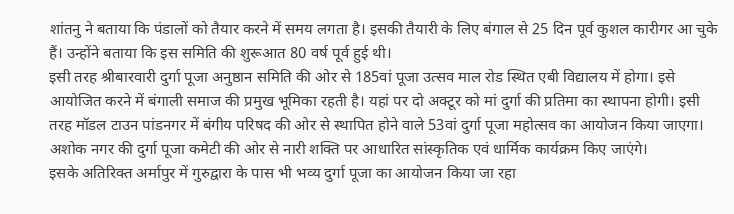शांतनु ने बताया कि पंडालों को तैयार करने में समय लगता है। इसकी तैयारी के लिए बंगाल से 25 दिन पूर्व कुशल कारीगर आ चुके हैं। उन्होंने बताया कि इस समिति की शुरूआत 80 वर्ष पूर्व हुई थी।
इसी तरह श्रीबारवारी दुर्गा पूजा अनुष्ठान समिति की ओर से 185वां पूजा उत्सव माल रोड स्थित एबी विद्यालय में होगा। इसे आयोजित करने में बंगाली समाज की प्रमुख भूमिका रहती है। यहां पर दो अक्टूर को मां दुर्गा की प्रतिमा का स्थापना होगी। इसी तरह मॉडल टाउन पांडनगर में बंगीय परिषद की ओर से स्थापित होने वाले 53वां दुर्गा पूजा महोत्सव का आयोजन किया जाएगा। अशोक नगर की दुर्गा पूजा कमेटी की ओर से नारी शक्ति पर आधारित सांस्कृतिक एवं धार्मिक कार्यक्रम किए जाएंगे।
इसके अतिरिक्त अर्मापुर में गुरुद्वारा के पास भी भव्य दुर्गा पूजा का आयोजन किया जा रहा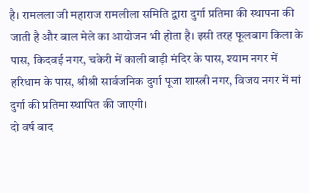है। रामलला जी महाराज रामलीला समिति द्वारा दुर्गा प्रतिमा की स्थापना की जाती है और बाल मेले का आयोजन भी होता है। इसी तरह फूलबाग किला के पास, किदवई नगर, चकेरी में काली बाड़ी मंदिर के पास, श्याम नगर में हरिधाम के पास, श्रीश्री सार्वजनिक दुर्गा पूजा शास्त्री नगर, विजय नगर में मां दुर्गा की प्रतिमा स्थापित की जाएगी।
दो वर्ष बाद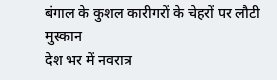बंगाल के कुशल कारीगरों के चेहरों पर लौटी मुस्कान
देश भर में नवरात्र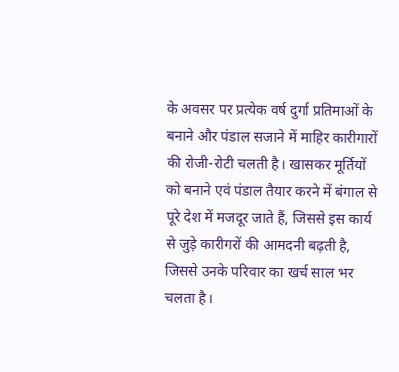के अवसर पर प्रत्येक वर्ष दुर्गा प्रतिमाओं के बनाने और पंडाल सजाने में माहिर कारीगारों की रोजी-रोटी चलती है। खासकर मूर्तियों को बनाने एवं पंडाल तैयार करने में बंगाल से पूरे देश में मजदूर जाते हैं, जिससे इस कार्य से जुड़े कारीगरों की आमदनी बढ़ती है, जिससे उनके परिवार का खर्च साल भर चलता है।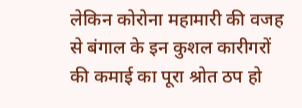लेकिन कोरोना महामारी की वजह से बंगाल के इन कुशल कारीगरों की कमाई का पूरा श्रोत ठप हो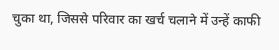चुका था, जिससे परिवार का खर्च चलाने में उन्हें काफी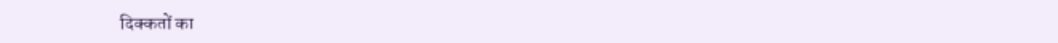दिक्कतों का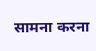सामना करना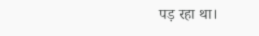पड़ रहा था।